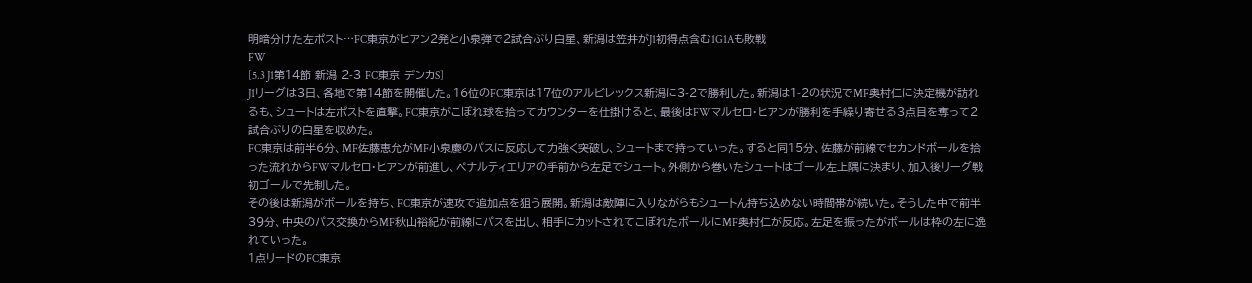明暗分けた左ポスト…FC東京がヒアン2発と小泉弾で2試合ぶり白星、新潟は笠井がJ1初得点含む1G1Aも敗戦
FW
[5.3 J1第14節 新潟 2-3 FC東京 デンカS]
J1リーグは3日、各地で第14節を開催した。16位のFC東京は17位のアルビレックス新潟に3-2で勝利した。新潟は1-2の状況でMF奥村仁に決定機が訪れるも、シュートは左ポストを直撃。FC東京がこぼれ球を拾ってカウンターを仕掛けると、最後はFWマルセロ・ヒアンが勝利を手繰り寄せる3点目を奪って2試合ぶりの白星を収めた。
FC東京は前半6分、MF佐藤恵允がMF小泉慶のパスに反応して力強く突破し、シュートまで持っていった。すると同15分、佐藤が前線でセカンドボールを拾った流れからFWマルセロ・ヒアンが前進し、ペナルティエリアの手前から左足でシュート。外側から巻いたシュートはゴール左上隅に決まり、加入後リーグ戦初ゴールで先制した。
その後は新潟がボールを持ち、FC東京が速攻で追加点を狙う展開。新潟は敵陣に入りながらもシュートん持ち込めない時間帯が続いた。そうした中で前半39分、中央のパス交換からMF秋山裕紀が前線にパスを出し、相手にカットされてこぼれたボールにMF奥村仁が反応。左足を振ったがボールは枠の左に逸れていった。
1点リードのFC東京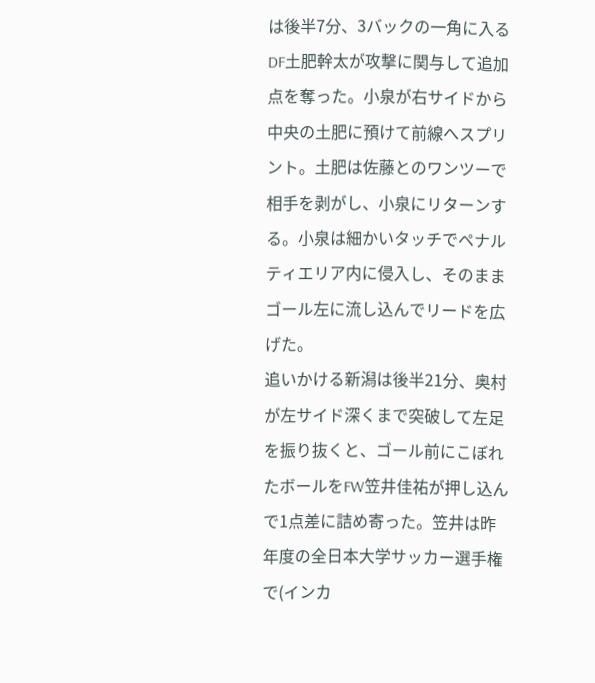は後半7分、3バックの一角に入るDF土肥幹太が攻撃に関与して追加点を奪った。小泉が右サイドから中央の土肥に預けて前線へスプリント。土肥は佐藤とのワンツーで相手を剥がし、小泉にリターンする。小泉は細かいタッチでペナルティエリア内に侵入し、そのままゴール左に流し込んでリードを広げた。
追いかける新潟は後半21分、奥村が左サイド深くまで突破して左足を振り抜くと、ゴール前にこぼれたボールをFW笠井佳祐が押し込んで1点差に詰め寄った。笠井は昨年度の全日本大学サッカー選手権で(インカ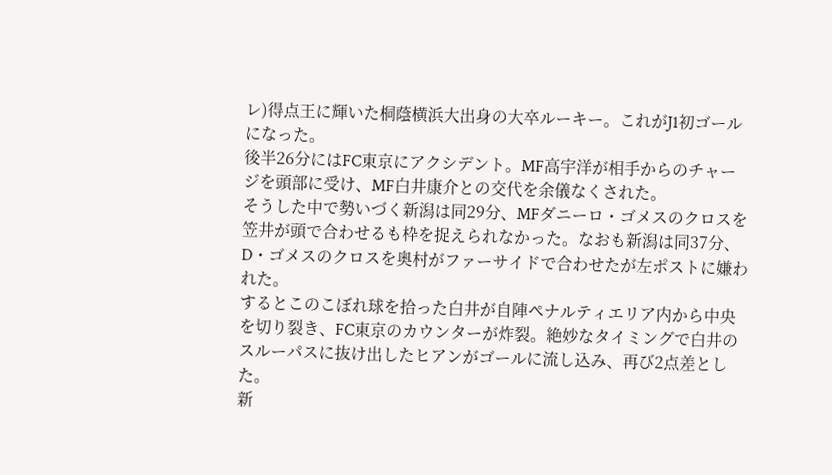レ)得点王に輝いた桐蔭横浜大出身の大卒ルーキー。これがJ1初ゴールになった。
後半26分にはFC東京にアクシデント。MF高宇洋が相手からのチャージを頭部に受け、MF白井康介との交代を余儀なくされた。
そうした中で勢いづく新潟は同29分、MFダニーロ・ゴメスのクロスを笠井が頭で合わせるも枠を捉えられなかった。なおも新潟は同37分、D・ゴメスのクロスを奥村がファーサイドで合わせたが左ポストに嫌われた。
するとこのこぼれ球を拾った白井が自陣ペナルティエリア内から中央を切り裂き、FC東京のカウンターが炸裂。絶妙なタイミングで白井のスルーパスに抜け出したヒアンがゴールに流し込み、再び2点差とした。
新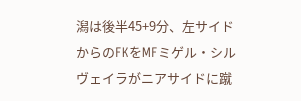潟は後半45+9分、左サイドからのFKをMFミゲル・シルヴェイラがニアサイドに蹴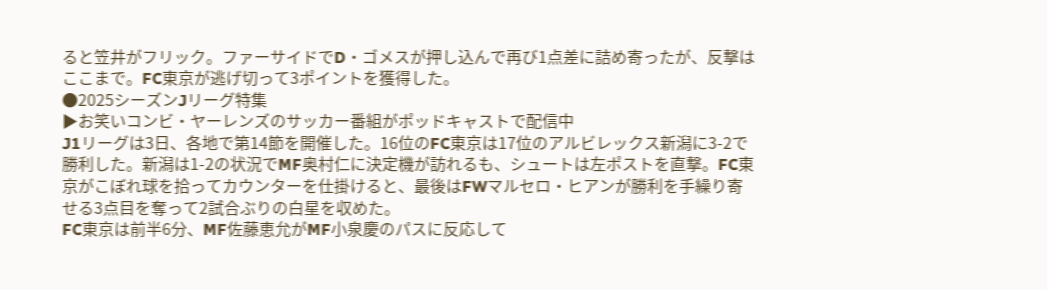ると笠井がフリック。ファーサイドでD・ゴメスが押し込んで再び1点差に詰め寄ったが、反撃はここまで。FC東京が逃げ切って3ポイントを獲得した。
●2025シーズンJリーグ特集
▶お笑いコンビ・ヤーレンズのサッカー番組がポッドキャストで配信中
J1リーグは3日、各地で第14節を開催した。16位のFC東京は17位のアルビレックス新潟に3-2で勝利した。新潟は1-2の状況でMF奥村仁に決定機が訪れるも、シュートは左ポストを直撃。FC東京がこぼれ球を拾ってカウンターを仕掛けると、最後はFWマルセロ・ヒアンが勝利を手繰り寄せる3点目を奪って2試合ぶりの白星を収めた。
FC東京は前半6分、MF佐藤恵允がMF小泉慶のパスに反応して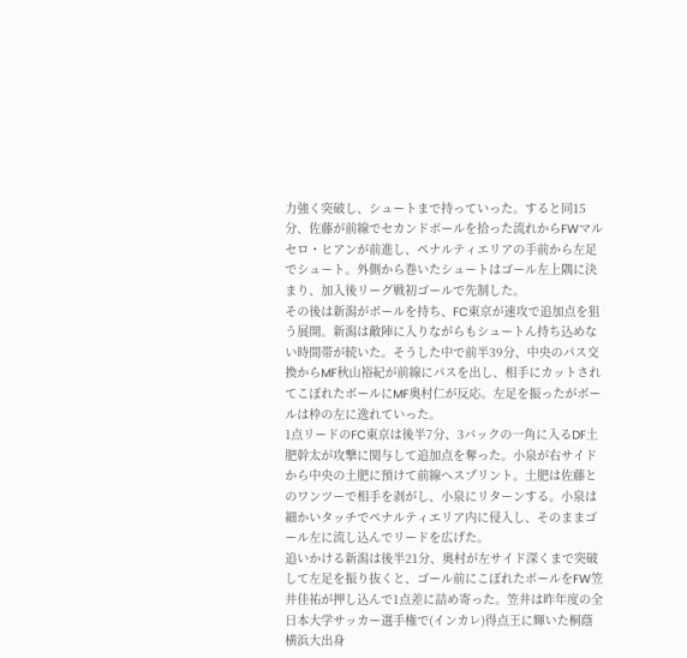力強く突破し、シュートまで持っていった。すると同15分、佐藤が前線でセカンドボールを拾った流れからFWマルセロ・ヒアンが前進し、ペナルティエリアの手前から左足でシュート。外側から巻いたシュートはゴール左上隅に決まり、加入後リーグ戦初ゴールで先制した。
その後は新潟がボールを持ち、FC東京が速攻で追加点を狙う展開。新潟は敵陣に入りながらもシュートん持ち込めない時間帯が続いた。そうした中で前半39分、中央のパス交換からMF秋山裕紀が前線にパスを出し、相手にカットされてこぼれたボールにMF奥村仁が反応。左足を振ったがボールは枠の左に逸れていった。
1点リードのFC東京は後半7分、3バックの一角に入るDF土肥幹太が攻撃に関与して追加点を奪った。小泉が右サイドから中央の土肥に預けて前線へスプリント。土肥は佐藤とのワンツーで相手を剥がし、小泉にリターンする。小泉は細かいタッチでペナルティエリア内に侵入し、そのままゴール左に流し込んでリードを広げた。
追いかける新潟は後半21分、奥村が左サイド深くまで突破して左足を振り抜くと、ゴール前にこぼれたボールをFW笠井佳祐が押し込んで1点差に詰め寄った。笠井は昨年度の全日本大学サッカー選手権で(インカレ)得点王に輝いた桐蔭横浜大出身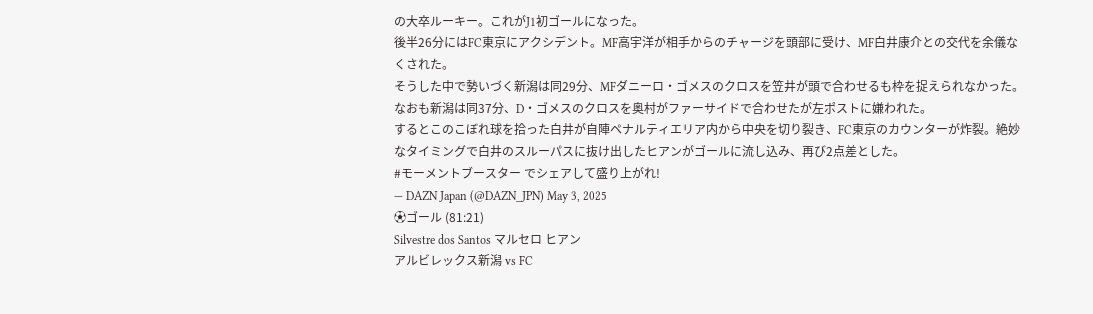の大卒ルーキー。これがJ1初ゴールになった。
後半26分にはFC東京にアクシデント。MF高宇洋が相手からのチャージを頭部に受け、MF白井康介との交代を余儀なくされた。
そうした中で勢いづく新潟は同29分、MFダニーロ・ゴメスのクロスを笠井が頭で合わせるも枠を捉えられなかった。なおも新潟は同37分、D・ゴメスのクロスを奥村がファーサイドで合わせたが左ポストに嫌われた。
するとこのこぼれ球を拾った白井が自陣ペナルティエリア内から中央を切り裂き、FC東京のカウンターが炸裂。絶妙なタイミングで白井のスルーパスに抜け出したヒアンがゴールに流し込み、再び2点差とした。
#モーメントブースター でシェアして盛り上がれ!
— DAZN Japan (@DAZN_JPN) May 3, 2025
⚽ゴール (81:21)
Silvestre dos Santos マルセロ ヒアン
アルビレックス新潟 vs FC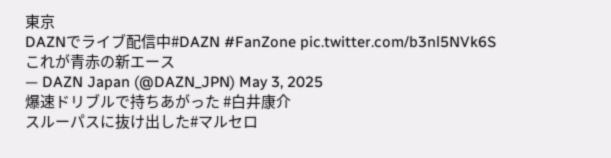東京
DAZNでライブ配信中#DAZN #FanZone pic.twitter.com/b3nl5NVk6S
これが青赤の新エース
— DAZN Japan (@DAZN_JPN) May 3, 2025
爆速ドリブルで持ちあがった #白井康介
スルーパスに抜け出した#マルセロ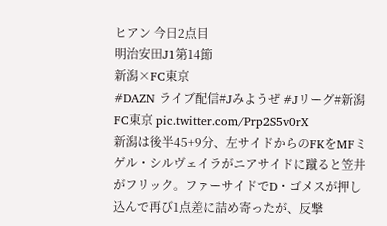ヒアン 今日2点目
明治安田J1第14節
新潟×FC東京
#DAZN ライブ配信#Jみようぜ #Jリーグ#新潟FC東京 pic.twitter.com/Prp2S5v0rX
新潟は後半45+9分、左サイドからのFKをMFミゲル・シルヴェイラがニアサイドに蹴ると笠井がフリック。ファーサイドでD・ゴメスが押し込んで再び1点差に詰め寄ったが、反撃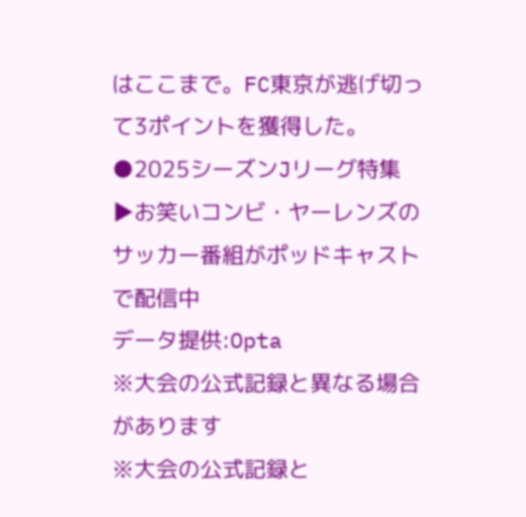はここまで。FC東京が逃げ切って3ポイントを獲得した。
●2025シーズンJリーグ特集
▶お笑いコンビ・ヤーレンズのサッカー番組がポッドキャストで配信中
データ提供:Opta
※大会の公式記録と異なる場合があります
※大会の公式記録と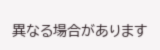異なる場合があります